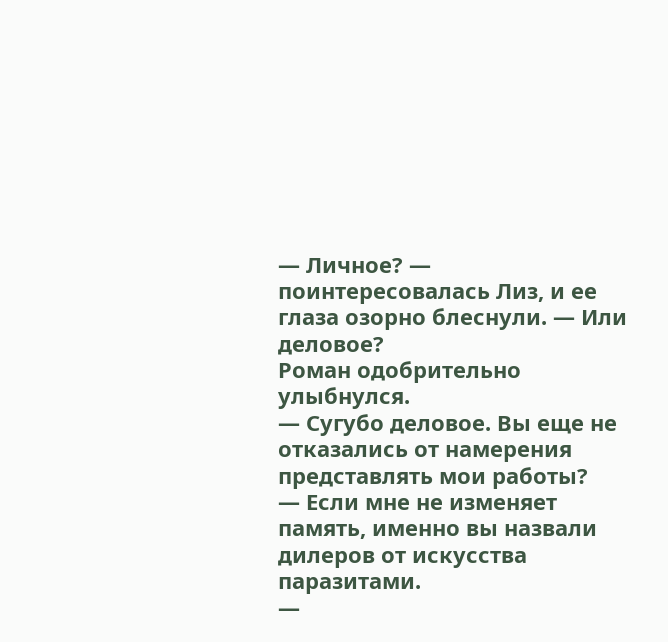— Личное? — поинтересовалась Лиз, и ее глаза озорно блеснули. — Или деловое?
Роман одобрительно улыбнулся.
— Сугубо деловое. Вы еще не отказались от намерения представлять мои работы?
— Если мне не изменяет память, именно вы назвали дилеров от искусства паразитами.
—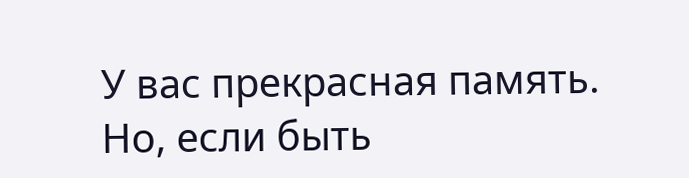У вас прекрасная память. Но, если быть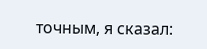точным, я сказал: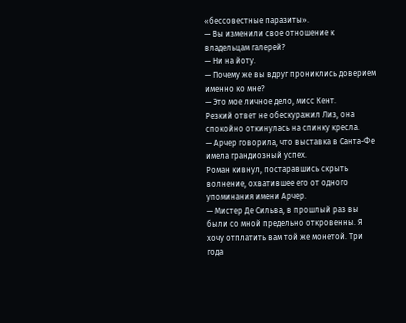«бессовестные паразиты».
— Вы изменили свое отношение к владельцам галерей?
— Ни на йоту.
— Почему же вы вдруг прониклись доверием именно ко мне?
— Это мое личное дело, мисс Кент.
Резкий ответ не обескуражил Лиз, она спокойно откинулась на спинку кресла.
— Арчер говорила, что выставка в Санта-Фе имела грандиозный успех.
Роман кивнул, постаравшись скрыть волнение, охватившее его от одного упоминания имени Арчер.
— Мистер Де Сильва, в прошлый раз вы были со мной предельно откровенны. Я хочу отплатить вам той же монетой. Три года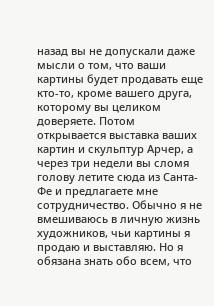назад вы не допускали даже мысли о том, что ваши картины будет продавать еще кто-то, кроме вашего друга, которому вы целиком доверяете. Потом открывается выставка ваших картин и скульптур Арчер, а через три недели вы сломя голову летите сюда из Санта-Фе и предлагаете мне сотрудничество. Обычно я не вмешиваюсь в личную жизнь художников, чьи картины я продаю и выставляю. Но я обязана знать обо всем, что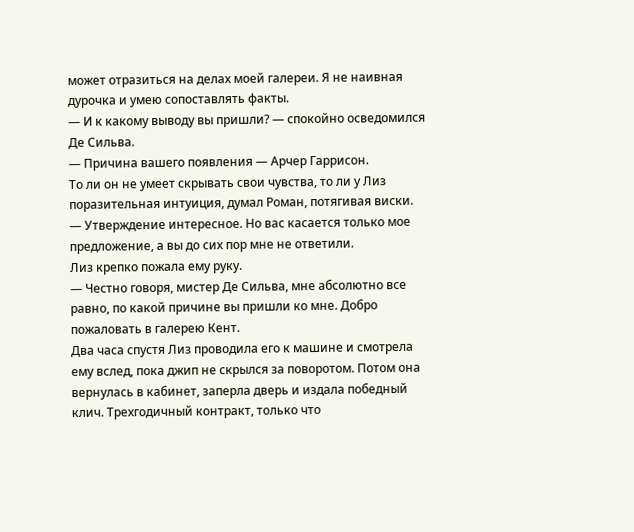может отразиться на делах моей галереи. Я не наивная дурочка и умею сопоставлять факты.
— И к какому выводу вы пришли? — спокойно осведомился Де Сильва.
— Причина вашего появления — Арчер Гаррисон.
То ли он не умеет скрывать свои чувства, то ли у Лиз поразительная интуиция, думал Роман, потягивая виски.
— Утверждение интересное. Но вас касается только мое предложение, а вы до сих пор мне не ответили.
Лиз крепко пожала ему руку.
— Честно говоря, мистер Де Сильва, мне абсолютно все равно, по какой причине вы пришли ко мне. Добро пожаловать в галерею Кент.
Два часа спустя Лиз проводила его к машине и смотрела ему вслед, пока джип не скрылся за поворотом. Потом она вернулась в кабинет, заперла дверь и издала победный клич. Трехгодичный контракт, только что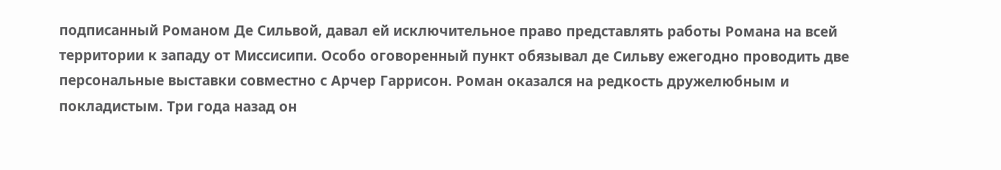подписанный Романом Де Сильвой, давал ей исключительное право представлять работы Романа на всей территории к западу от Миссисипи. Особо оговоренный пункт обязывал де Сильву ежегодно проводить две персональные выставки совместно с Арчер Гаррисон. Роман оказался на редкость дружелюбным и покладистым. Три года назад он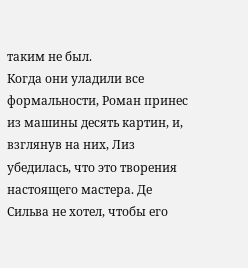таким не был.
Когда они уладили все формальности, Роман принес из машины десять картин, и, взглянув на них, Лиз убедилась, что это творения настоящего мастера. Де Сильва не хотел, чтобы его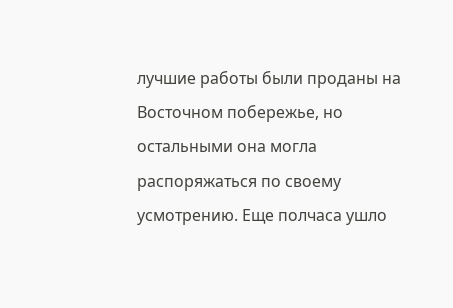лучшие работы были проданы на Восточном побережье, но остальными она могла распоряжаться по своему усмотрению. Еще полчаса ушло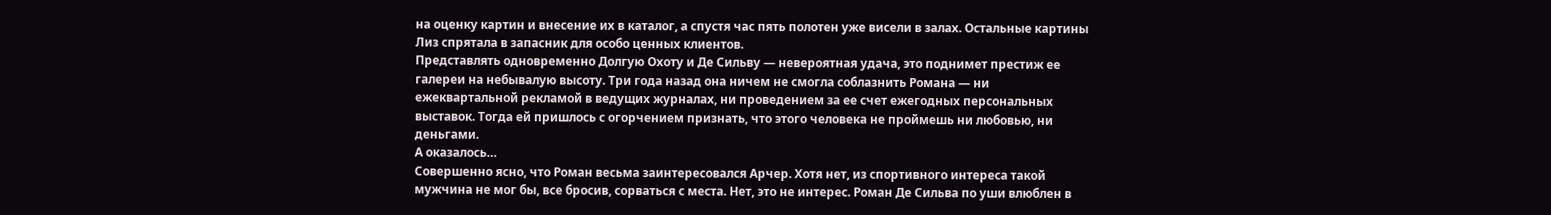на оценку картин и внесение их в каталог, а спустя час пять полотен уже висели в залах. Остальные картины Лиз спрятала в запасник для особо ценных клиентов.
Представлять одновременно Долгую Охоту и Де Сильву — невероятная удача, это поднимет престиж ее галереи на небывалую высоту. Три года назад она ничем не смогла соблазнить Романа — ни ежеквартальной рекламой в ведущих журналах, ни проведением за ее счет ежегодных персональных выставок. Тогда ей пришлось с огорчением признать, что этого человека не проймешь ни любовью, ни деньгами.
А оказалось…
Совершенно ясно, что Роман весьма заинтересовался Арчер. Хотя нет, из спортивного интереса такой мужчина не мог бы, все бросив, сорваться с места. Нет, это не интерес. Роман Де Сильва по уши влюблен в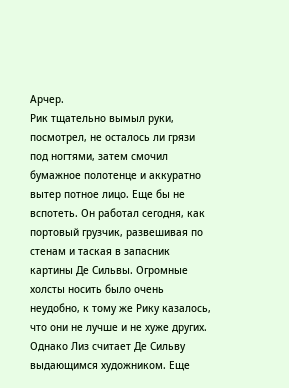Арчер.
Рик тщательно вымыл руки, посмотрел, не осталось ли грязи под ногтями, затем смочил бумажное полотенце и аккуратно вытер потное лицо. Еще бы не вспотеть. Он работал сегодня, как портовый грузчик, развешивая по стенам и таская в запасник картины Де Сильвы. Огромные холсты носить было очень неудобно, к тому же Рику казалось, что они не лучше и не хуже других. Однако Лиз считает Де Сильву выдающимся художником. Еще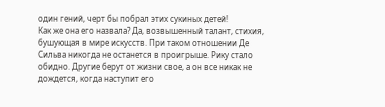один гений, черт бы побрал этих сукиных детей!
Как же она его назвала? Да, возвышенный талант, стихия, бушующая в мире искусств. При таком отношении Де Сильва никогда не останется в проигрыше. Рику стало обидно. Другие берут от жизни свое, а он все никак не дождется, когда наступит его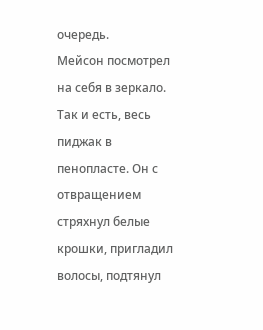очередь.
Мейсон посмотрел на себя в зеркало. Так и есть, весь пиджак в пенопласте. Он с отвращением стряхнул белые крошки, пригладил волосы, подтянул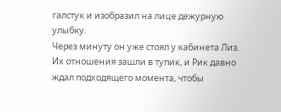галстук и изобразил на лице дежурную улыбку.
Через минуту он уже стоял у кабинета Лиз. Их отношения зашли в тупик, и Рик давно ждал подходящего момента, чтобы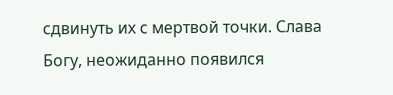сдвинуть их с мертвой точки. Слава Богу, неожиданно появился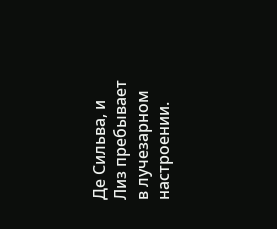Де Сильва, и Лиз пребывает в лучезарном настроении.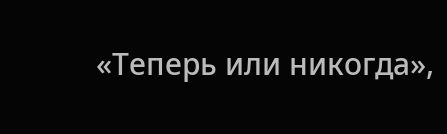«Теперь или никогда»,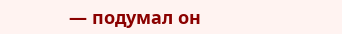— подумал он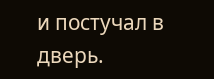и постучал в дверь.